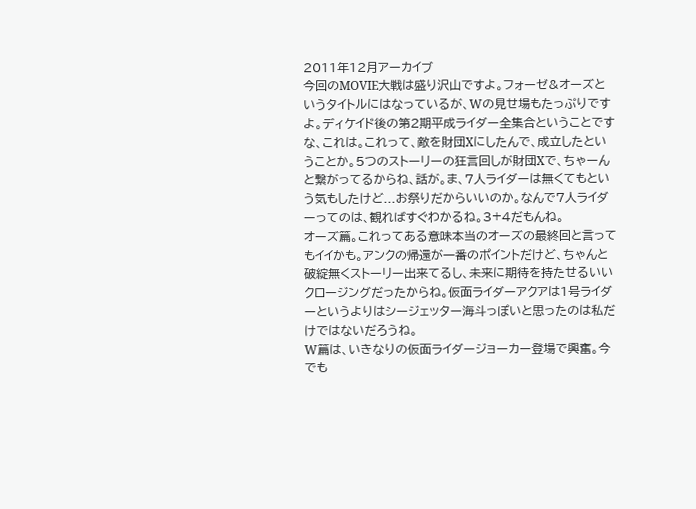2011年12月アーカイブ
今回のMOVIE大戦は盛り沢山ですよ。フォーゼ&オーズというタイトルにはなっているが、Wの見せ場もたっぷりですよ。ディケイド後の第2期平成ライダー全集合ということですな、これは。これって、敵を財団Xにしたんで、成立したということか。5つのストーリーの狂言回しが財団Xで、ちゃーんと繋がってるからね、話が。ま、7人ライダーは無くてもという気もしたけど...お祭りだからいいのか。なんで7人ライダーってのは、観ればすぐわかるね。3+4だもんね。
オーズ篇。これってある意味本当のオーズの最終回と言ってもイイかも。アンクの帰還が一番のポイントだけど、ちゃんと破綻無くストーリー出来てるし、未来に期待を持たせるいいクロージングだったからね。仮面ライダーアクアは1号ライダーというよりはシージェッター海斗っぽいと思ったのは私だけではないだろうね。
W篇は、いきなりの仮面ライダージョーカー登場で興奮。今でも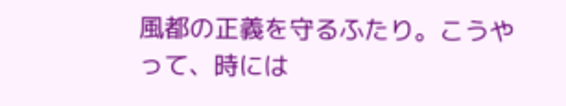風都の正義を守るふたり。こうやって、時には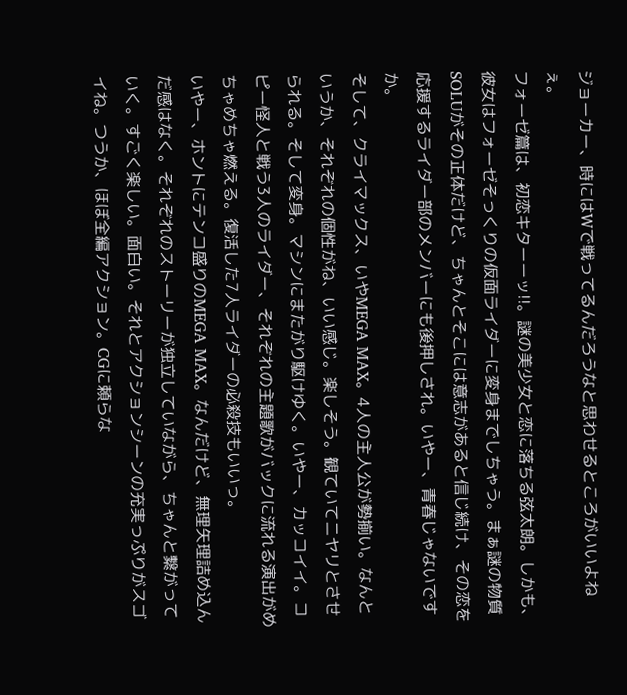ジョーカー、時にはWで戦ってるんだろうなと思わせるところがいいよねぇ。
フォーゼ篇は、初恋キターーッ!!。謎の美少女と恋に落ちる弦太朗。しかも、彼女はフォーゼそっくりの仮面ライダーに変身までしちゃう。まぁ謎の物質SOLUがその正体だけど、ちゃんとそこには意志があると信じ続け、その恋を応援するライダー部のメンバーにも後押しされ。いやー、青春じゃないですか。
そして、クライマックス、いやMEGA MAX。4人の主人公が勢揃い。なんというか、それぞれの個性がね、いい感じ。楽しそう。観ていてニヤリとさせられる。そして変身。マシンにまたがり駆けゆく。いやー、カッコイイ。コピー怪人と戦う3人のライダー、それぞれの主題歌がバックに流れる演出がめちゃめちゃ燃える。復活した7人ライダーの必殺技もいいっ。
いやー、ホントにテンコ盛りのMEGA MAX。なんだけど、無理矢理詰め込んだ感はなく。それぞれのストーリーが独立していながら、ちゃんと繋がっていく。すごく楽しい。面白い。それとアクションシーンの充実っぷりがスゴイね。つうか、ほぼ全編アクション。CGに頼らな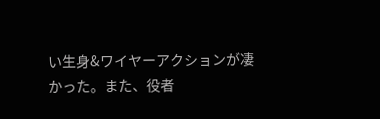い生身&ワイヤーアクションが凄かった。また、役者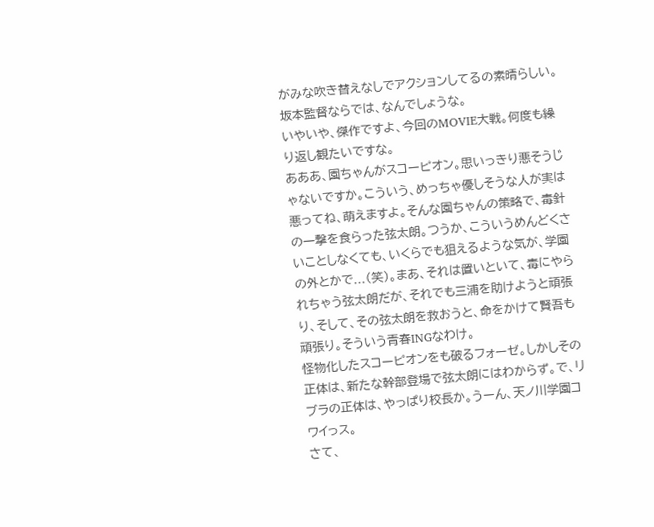がみな吹き替えなしでアクションしてるの素晴らしい。坂本監督ならでは、なんでしょうな。
いやいや、傑作ですよ、今回のMOVIE大戦。何度も繰り返し観たいですな。
あああ、園ちゃんがスコーピオン。思いっきり悪そうじゃないですか。こういう、めっちゃ優しそうな人が実は悪ってね、萌えますよ。そんな園ちゃんの策略で、毒針の一撃を食らった弦太朗。つうか、こういうめんどくさいことしなくても、いくらでも狙えるような気が、学園の外とかで...(笑)。まあ、それは置いといて、毒にやられちゃう弦太朗だが、それでも三浦を助けようと頑張り、そして、その弦太朗を救おうと、命をかけて賢吾も頑張り。そういう青春INGなわけ。
怪物化したスコーピオンをも破るフォーゼ。しかしその正体は、新たな幹部登場で弦太朗にはわからず。で、リブラの正体は、やっぱり校長か。うーん、天ノ川学園コワイっス。
さて、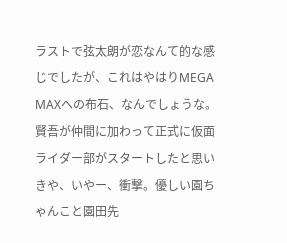ラストで弦太朗が恋なんて的な感じでしたが、これはやはりMEGA MAXへの布石、なんでしょうな。
賢吾が仲間に加わって正式に仮面ライダー部がスタートしたと思いきや、いやー、衝撃。優しい園ちゃんこと園田先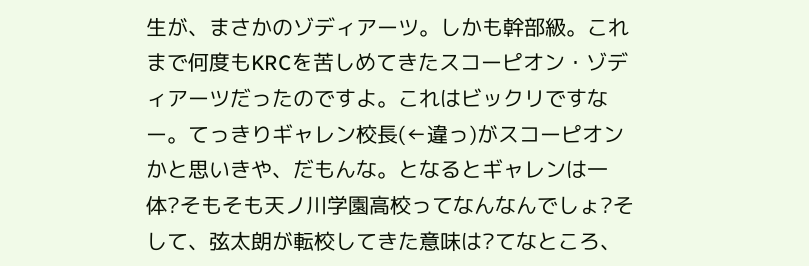生が、まさかのゾディアーツ。しかも幹部級。これまで何度もKRCを苦しめてきたスコーピオン・ゾディアーツだったのですよ。これはビックリですなー。てっきりギャレン校長(←違っ)がスコーピオンかと思いきや、だもんな。となるとギャレンは一体?そもそも天ノ川学園高校ってなんなんでしょ?そして、弦太朗が転校してきた意味は?てなところ、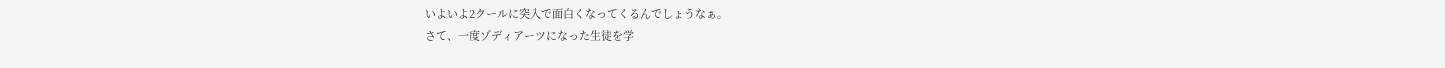いよいよ2クールに突入で面白くなってくるんでしょうなぁ。
さて、一度ゾディアーツになった生徒を学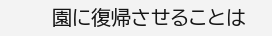園に復帰させることは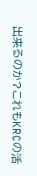出来るのか?これもKRCの活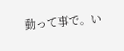動って事で。い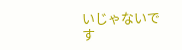いじゃないです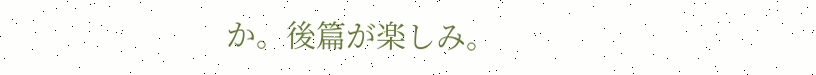か。後篇が楽しみ。